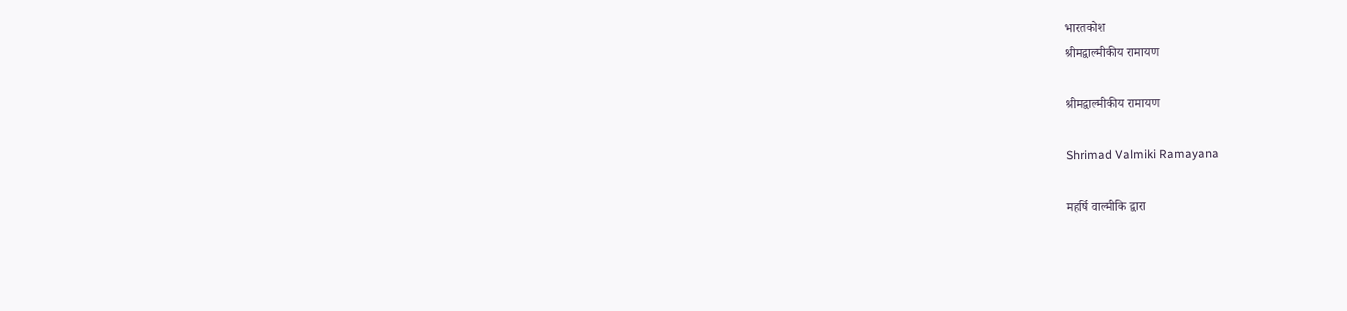भारतकोश
श्रीमद्वाल्मीकीय रामायण

श्रीमद्वाल्मीकीय रामायण

Shrimad Valmiki Ramayana

महर्षि वाल्मीकि द्वारा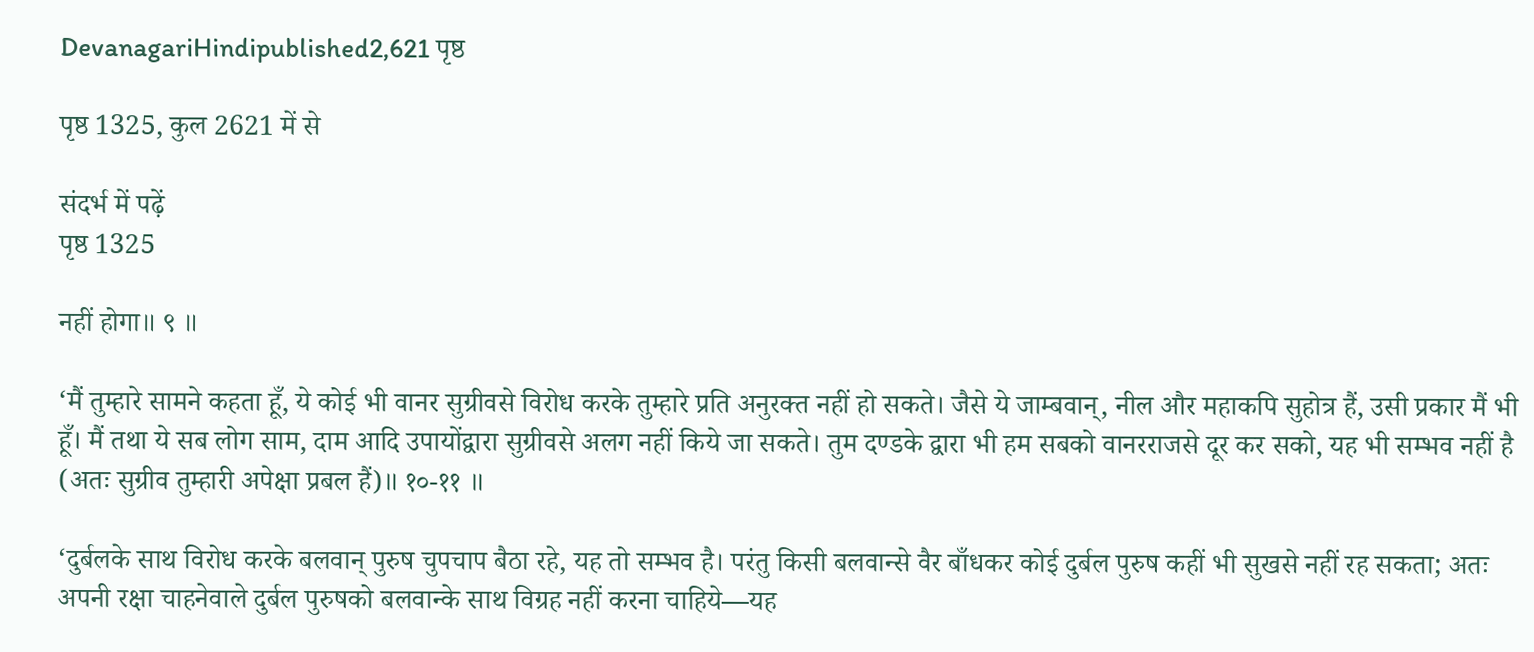DevanagariHindipublished2,621 पृष्ठ

पृष्ठ 1325, कुल 2621 में से

संदर्भ में पढ़ें
पृष्ठ 1325

नहीं होगा॥ ९ ॥

‘मैं तुम्हारे सामने कहता हूँ, ये कोई भी वानर सुग्रीवसे विरोध करके तुम्हारे प्रति अनुरक्त नहीं हो सकते। जैसे ये जाम्बवान्, नील और महाकपि सुहोत्र हैं, उसी प्रकार मैं भी हूँ। मैं तथा ये सब लोग साम, दाम आदि उपायोंद्वारा सुग्रीवसे अलग नहीं किये जा सकते। तुम दण्डके द्वारा भी हम सबको वानरराजसे दूर कर सको, यह भी सम्भव नहीं है (अतः सुग्रीव तुम्हारी अपेक्षा प्रबल हैं)॥ १०-११ ॥

‘दुर्बलके साथ विरोध करके बलवान् पुरुष चुपचाप बैठा रहे, यह तो सम्भव है। परंतु किसी बलवान्से वैर बाँधकर कोई दुर्बल पुरुष कहीं भी सुखसे नहीं रह सकता; अतः अपनी रक्षा चाहनेवाले दुर्बल पुरुषको बलवान्के साथ विग्रह नहीं करना चाहिये—यह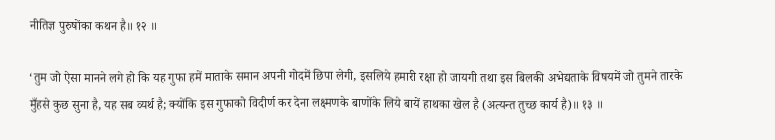नीतिज्ञ पुरुषोंका कथन है॥ १२ ॥

‘तुम जो ऐसा मानने लगे हो कि यह गुफा हमें माताके समान अपनी गोदमें छिपा लेगी, इसलिये हमारी रक्षा हो जायगी तथा इस बिलकी अभेद्यताके विषयमें जो तुमने तारके मुँहसे कुछ सुना है, यह सब व्यर्थ है; क्योंकि इस गुफाको विदीर्ण कर देना लक्ष्मणके बाणोंके लिये बायें हाथका खेल है (अत्यन्त तुच्छ कार्य है)॥ १३ ॥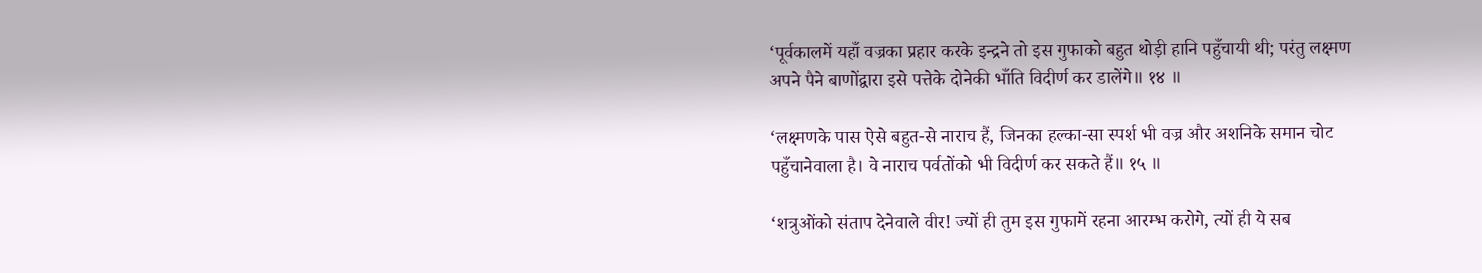‘पूर्वकालमें यहाँ वज्रका प्रहार करके इन्द्रने तो इस गुफाको बहुत थोड़ी हानि पहुँचायी थी; परंतु लक्ष्मण अपने पैने बाणोंद्वारा इसे पत्तेके दोनेकी भाँति विदीर्ण कर डालेंगे॥ १४ ॥

‘लक्ष्मणके पास ऐसे बहुत-से नाराच हैं, जिनका हल्का-सा स्पर्श भी वज्र और अशनिके समान चोट पहुँचानेवाला है। वे नाराच पर्वतोंको भी विदीर्ण कर सकते हैं॥ १५ ॥

‘शत्रुओंको संताप देनेवाले वीर! ज्यों ही तुम इस गुफामें रहना आरम्भ करोगे, त्यों ही ये सब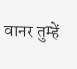वानर तुम्हें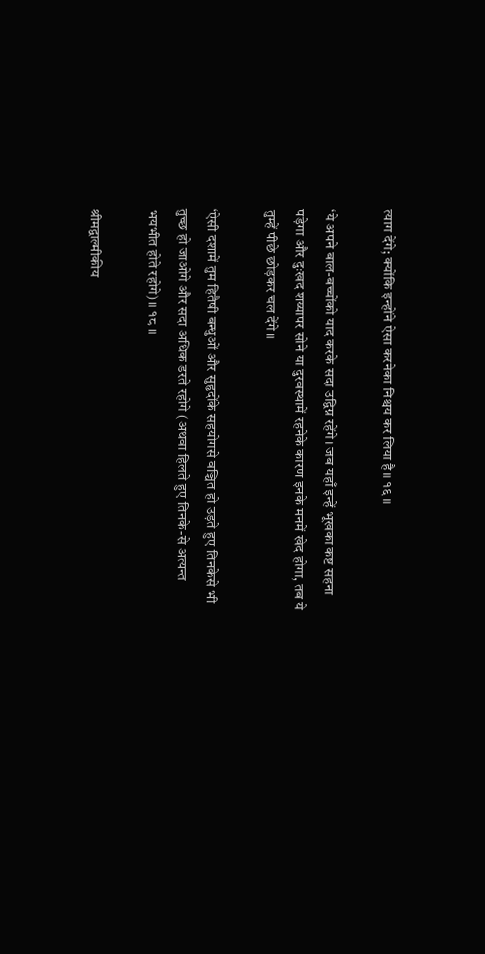त्याग देंगे; क्योंकि इन्होंने ऐसा करनेका निश्चय कर लिया है॥ १६ ॥

‘ये अपने बाल-बच्चोंको याद करके सदा उद्विग्न रहेंगे। जब यहाँ इन्हें भूखका कष्ट सहना पड़ेगा और दुःखद शय्यापर सोने या दुरवस्थामें रहनेके कारण इनके मनमें खेद होगा, तब ये तुम्हें पीछे छोड़कर चल देंगे॥

‘ऐसी दशामें तुम हितैषी बन्धुओं और सुहृदोंके सहयोगसे वञ्चित हो उड़ते हुए तिनकेसे भी तुच्छ हो जाओगे और सदा अधिक डरते रहोगे (अथवा हिलते हुए तिनके-से अत्यन्त भयभीत होते रहोगे)॥ १८ ॥

श्रीमद्वाल्मीकीय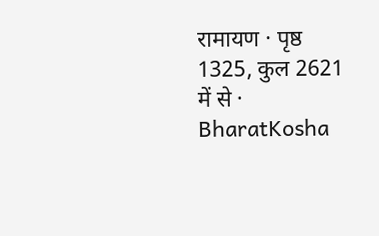रामायण · पृष्ठ 1325, कुल 2621 में से · BharatKosha